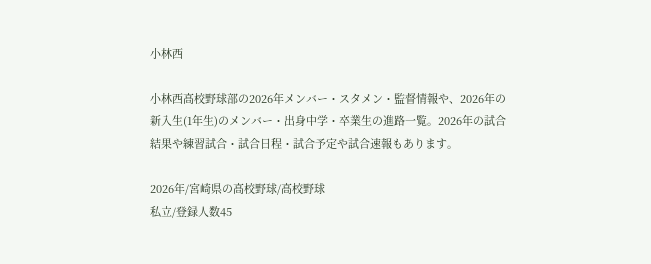小林西

小林西高校野球部の2026年メンバー・スタメン・監督情報や、2026年の新入生(1年生)のメンバー・出身中学・卒業生の進路一覧。2026年の試合結果や練習試合・試合日程・試合予定や試合速報もあります。

2026年/宮崎県の高校野球/高校野球
私立/登録人数45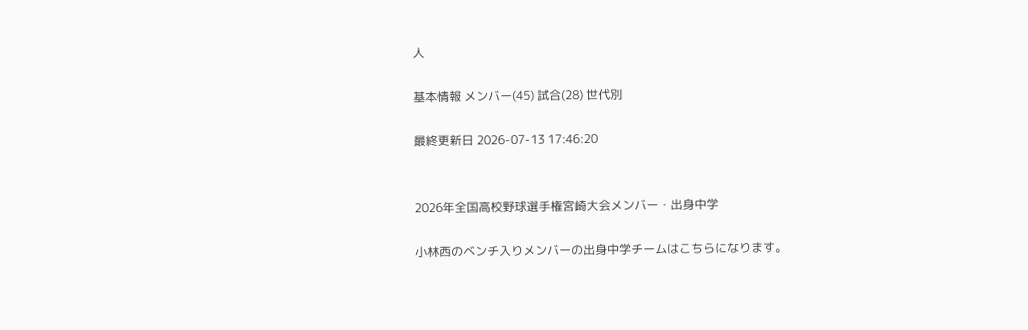人

基本情報 メンバー(45) 試合(28) 世代別

最終更新日 2026-07-13 17:46:20


2026年全国高校野球選手権宮崎大会メンバー・出身中学

小林西のベンチ入りメンバーの出身中学チームはこちらになります。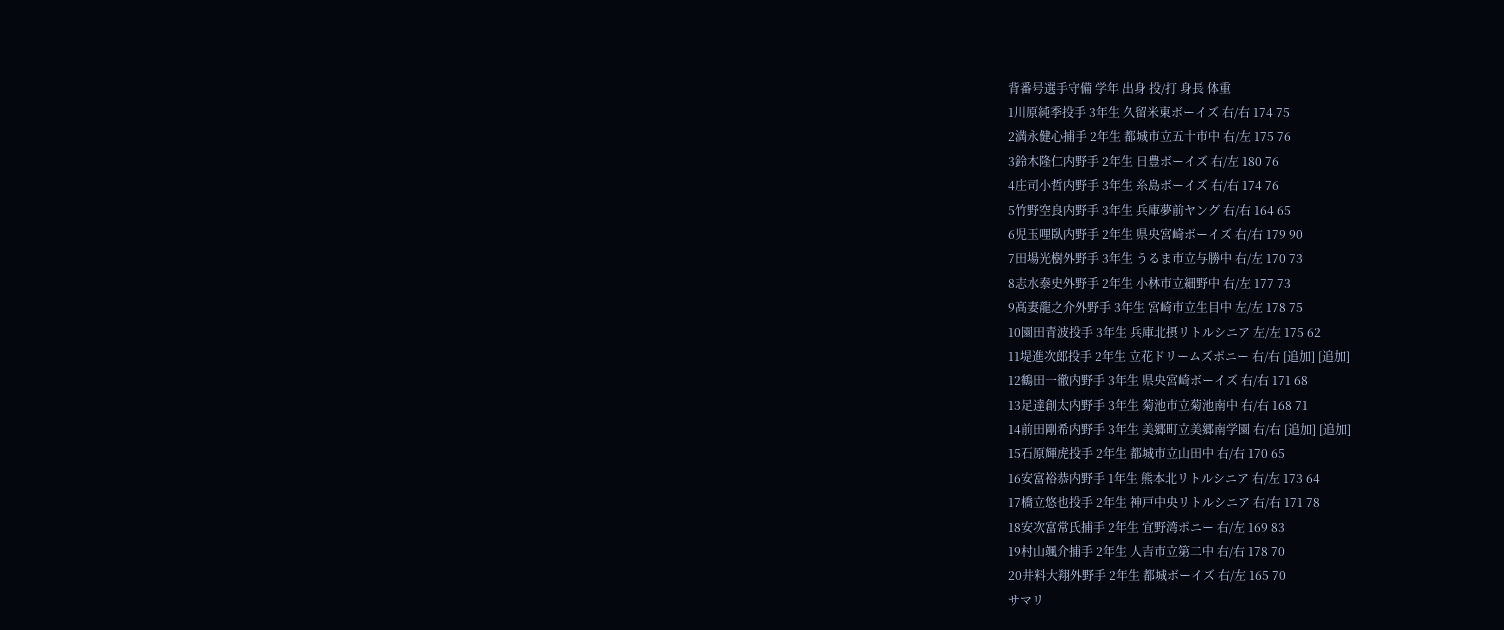背番号選手守備 学年 出身 投/打 身長 体重
1川原純季投手 3年生 久留米東ボーイズ 右/右 174 75
2満永健心捕手 2年生 都城市立五十市中 右/左 175 76
3鈴木隆仁内野手 2年生 日豊ボーイズ 右/左 180 76
4庄司小哲内野手 3年生 糸島ボーイズ 右/右 174 76
5竹野空良内野手 3年生 兵庫夢前ヤング 右/右 164 65
6児玉哩臥内野手 2年生 県央宮崎ボーイズ 右/右 179 90
7田場光樹外野手 3年生 うるま市立与勝中 右/左 170 73
8志水泰史外野手 2年生 小林市立細野中 右/左 177 73
9髙妻龍之介外野手 3年生 宮崎市立生目中 左/左 178 75
10園田青波投手 3年生 兵庫北摂リトルシニア 左/左 175 62
11堤進次郎投手 2年生 立花ドリームズポニー 右/右 [追加] [追加]
12鶴田一徹内野手 3年生 県央宮崎ボーイズ 右/右 171 68
13足達創太内野手 3年生 菊池市立菊池南中 右/右 168 71
14前田剛希内野手 3年生 美郷町立美郷南学園 右/右 [追加] [追加]
15石原輝虎投手 2年生 都城市立山田中 右/右 170 65
16安富裕恭内野手 1年生 熊本北リトルシニア 右/左 173 64
17橋立悠也投手 2年生 神戸中央リトルシニア 右/右 171 78
18安次富常氏捕手 2年生 宜野湾ポニー 右/左 169 83
19村山颯介捕手 2年生 人吉市立第二中 右/右 178 70
20井料大翔外野手 2年生 都城ボーイズ 右/左 165 70
サマリ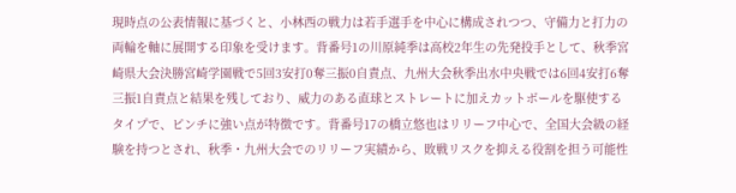現時点の公表情報に基づくと、小林西の戦力は若手選手を中心に構成されつつ、守備力と打力の両輪を軸に展開する印象を受けます。背番号1の川原純季は高校2年生の先発投手として、秋季宮崎県大会決勝宮崎学園戦で5回3安打0奪三振0自責点、九州大会秋季出水中央戦では6回4安打6奪三振1自責点と結果を残しており、威力のある直球とストレートに加えカットボールを駆使するタイプで、ピンチに強い点が特徴です。背番号17の橋立悠也はリリーフ中心で、全国大会級の経験を持つとされ、秋季・九州大会でのリリーフ実績から、敗戦リスクを抑える役割を担う可能性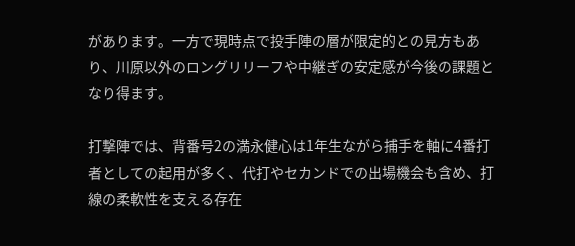があります。一方で現時点で投手陣の層が限定的との見方もあり、川原以外のロングリリーフや中継ぎの安定感が今後の課題となり得ます。

打撃陣では、背番号2の満永健心は1年生ながら捕手を軸に4番打者としての起用が多く、代打やセカンドでの出場機会も含め、打線の柔軟性を支える存在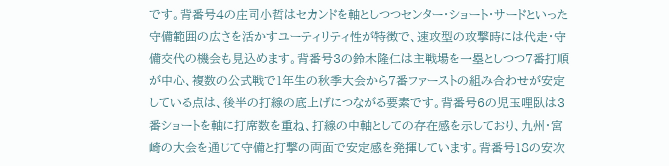です。背番号4の庄司小哲はセカンドを軸としつつセンター・ショート・サードといった守備範囲の広さを活かすユーティリティ性が特徴で、速攻型の攻撃時には代走・守備交代の機会も見込めます。背番号3の鈴木隆仁は主戦場を一塁としつつ7番打順が中心、複数の公式戦で1年生の秋季大会から7番ファーストの組み合わせが安定している点は、後半の打線の底上げにつながる要素です。背番号6の児玉哩臥は3番ショートを軸に打席数を重ね、打線の中軸としての存在感を示しており、九州・宮崎の大会を通じて守備と打撃の両面で安定感を発揮しています。背番号18の安次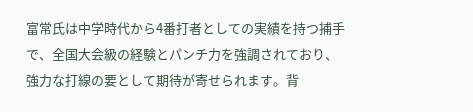富常氏は中学時代から4番打者としての実績を持つ捕手で、全国大会級の経験とパンチ力を強調されており、強力な打線の要として期待が寄せられます。背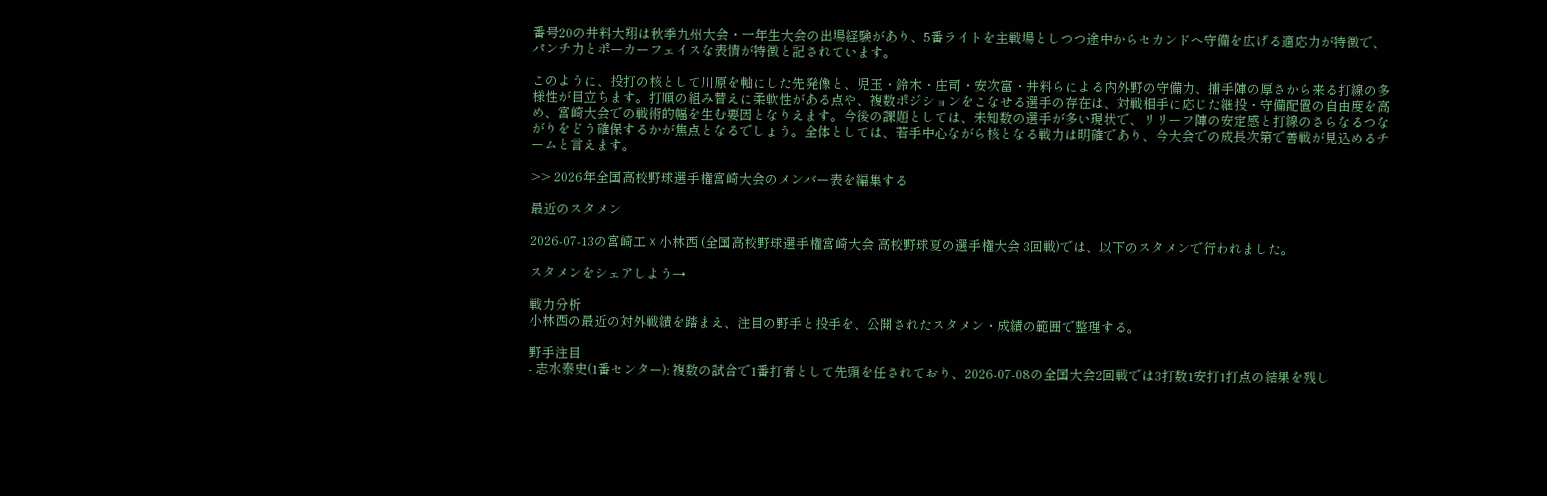番号20の井料大翔は秋季九州大会・一年生大会の出場経験があり、5番ライトを主戦場としつつ途中からセカンドへ守備を広げる適応力が特徴で、パンチ力とポーカーフェイスな表情が特徴と記されています。

このように、投打の核として川原を軸にした先発像と、児玉・鈴木・庄司・安次富・井料らによる内外野の守備力、捕手陣の厚さから来る打線の多様性が目立ちます。打順の組み替えに柔軟性がある点や、複数ポジションをこなせる選手の存在は、対戦相手に応じた継投・守備配置の自由度を高め、宮崎大会での戦術的幅を生む要因となりえます。今後の課題としては、未知数の選手が多い現状で、リリーフ陣の安定感と打線のさらなるつながりをどう確保するかが焦点となるでしょう。全体としては、若手中心ながら核となる戦力は明確であり、今大会での成長次第で善戦が見込めるチームと言えます。

>> 2026年全国高校野球選手権宮崎大会のメンバー表を編集する

最近のスタメン

2026-07-13の宮崎工 ☓ 小林西 (全国高校野球選手権宮崎大会 高校野球夏の選手権大会 3回戦)では、以下のスタメンで行われました。

スタメンをシェアしよう→

戦力分析
小林西の最近の対外戦績を踏まえ、注目の野手と投手を、公開されたスタメン・成績の範囲で整理する。

野手注目
- 志水泰史(1番センター): 複数の試合で1番打者として先頭を任されており、2026-07-08の全国大会2回戦では3打数1安打1打点の結果を残し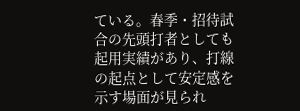ている。春季・招待試合の先頭打者としても起用実績があり、打線の起点として安定感を示す場面が見られ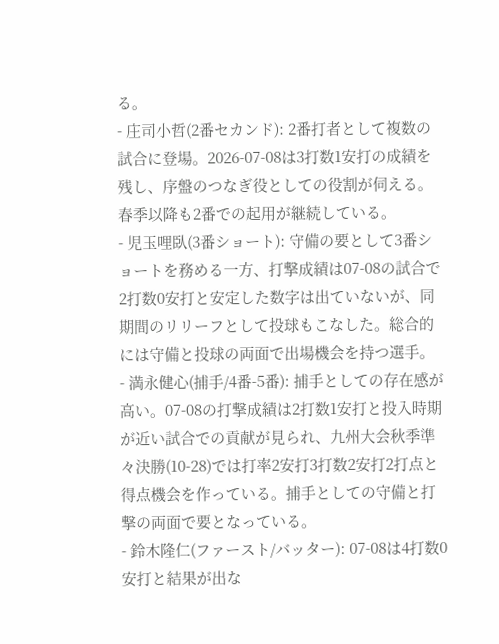る。
- 庄司小哲(2番セカンド): 2番打者として複数の試合に登場。2026-07-08は3打数1安打の成績を残し、序盤のつなぎ役としての役割が伺える。春季以降も2番での起用が継続している。
- 児玉哩臥(3番ショート): 守備の要として3番ショートを務める一方、打撃成績は07-08の試合で2打数0安打と安定した数字は出ていないが、同期間のリリーフとして投球もこなした。総合的には守備と投球の両面で出場機会を持つ選手。
- 満永健心(捕手/4番-5番): 捕手としての存在感が高い。07-08の打撃成績は2打数1安打と投入時期が近い試合での貢献が見られ、九州大会秋季準々決勝(10-28)では打率2安打3打数2安打2打点と得点機会を作っている。捕手としての守備と打撃の両面で要となっている。
- 鈴木隆仁(ファースト/バッター): 07-08は4打数0安打と結果が出な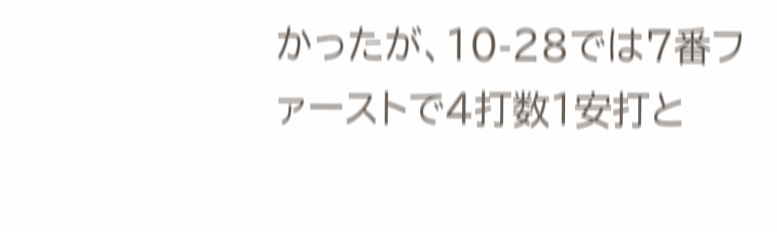かったが、10-28では7番ファーストで4打数1安打と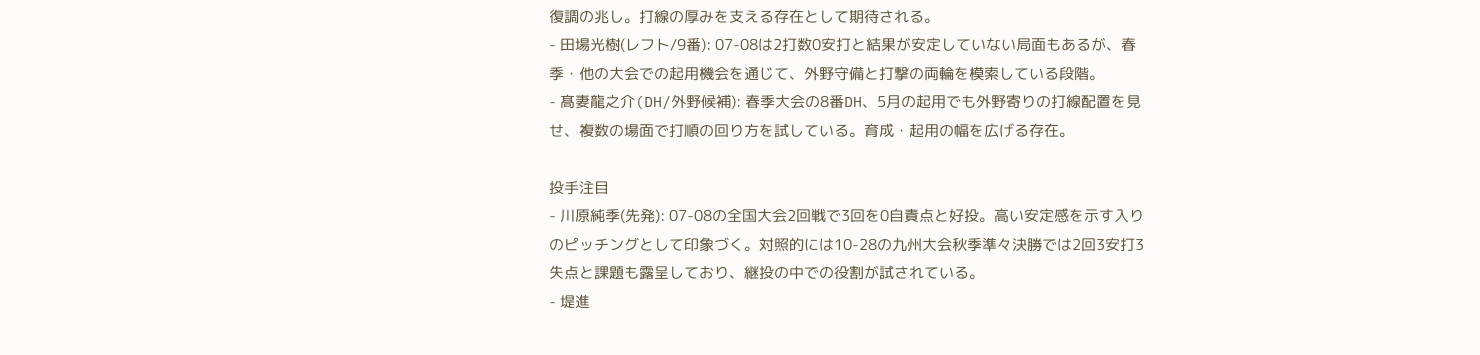復調の兆し。打線の厚みを支える存在として期待される。
- 田場光樹(レフト/9番): 07-08は2打数0安打と結果が安定していない局面もあるが、春季・他の大会での起用機会を通じて、外野守備と打撃の両輪を模索している段階。
- 髙妻龍之介(DH/外野候補): 春季大会の8番DH、5月の起用でも外野寄りの打線配置を見せ、複数の場面で打順の回り方を試している。育成・起用の幅を広げる存在。

投手注目
- 川原純季(先発): 07-08の全国大会2回戦で3回を0自責点と好投。高い安定感を示す入りのピッチングとして印象づく。対照的には10-28の九州大会秋季準々決勝では2回3安打3失点と課題も露呈しており、継投の中での役割が試されている。
- 堤進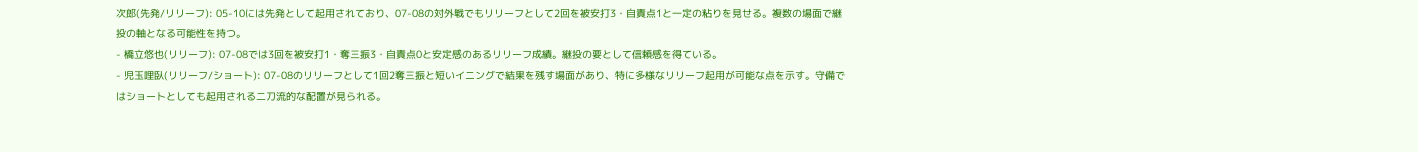次郎(先発/リリーフ): 05-10には先発として起用されており、07-08の対外戦でもリリーフとして2回を被安打3・自責点1と一定の粘りを見せる。複数の場面で継投の軸となる可能性を持つ。
- 橋立悠也(リリーフ): 07-08では3回を被安打1・奪三振3・自責点0と安定感のあるリリーフ成績。継投の要として信頼感を得ている。
- 児玉哩臥(リリーフ/ショート): 07-08のリリーフとして1回2奪三振と短いイニングで結果を残す場面があり、特に多様なリリーフ起用が可能な点を示す。守備ではショートとしても起用される二刀流的な配置が見られる。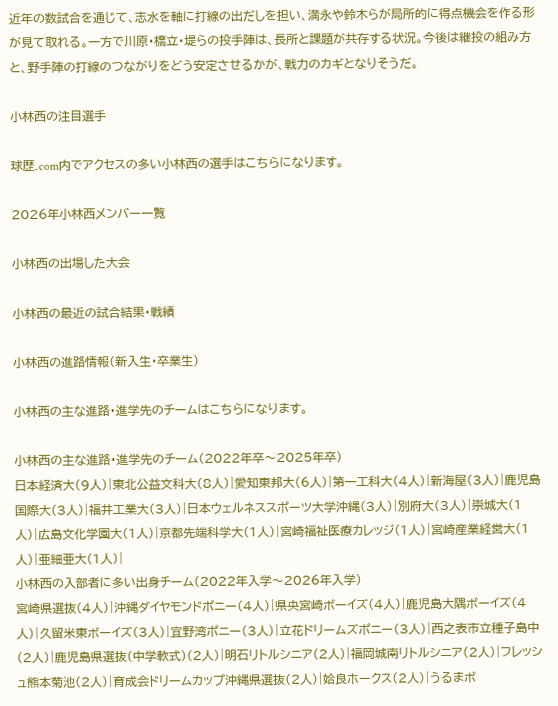近年の数試合を通じて、志水を軸に打線の出だしを担い、満永や鈴木らが局所的に得点機会を作る形が見て取れる。一方で川原・橋立・堤らの投手陣は、長所と課題が共存する状況。今後は継投の組み方と、野手陣の打線のつながりをどう安定させるかが、戦力のカギとなりそうだ。

小林西の注目選手

球歴.com内でアクセスの多い小林西の選手はこちらになります。

2026年小林西メンバー一覧

小林西の出場した大会

小林西の最近の試合結果・戦績

小林西の進路情報(新入生・卒業生)

小林西の主な進路・進学先のチームはこちらになります。

小林西の主な進路・進学先のチーム(2022年卒〜2025年卒)
日本経済大(9人)|東北公益文科大(8人)|愛知東邦大(6人)|第一工科大(4人)|新海屋(3人)|鹿児島国際大(3人)|福井工業大(3人)|日本ウェルネススポーツ大学沖縄(3人)|別府大(3人)|崇城大(1人)|広島文化学園大(1人)|京都先端科学大(1人)|宮崎福祉医療カレッジ(1人)|宮崎産業経営大(1人)|亜細亜大(1人)|
小林西の入部者に多い出身チーム(2022年入学〜2026年入学)
宮崎県選抜(4人)|沖縄ダイヤモンドポニー(4人)|県央宮崎ボーイズ(4人)|鹿児島大隅ボーイズ(4人)|久留米東ボーイズ(3人)|宜野湾ポニー(3人)|立花ドリームズポニー(3人)|西之表市立種子島中(2人)|鹿児島県選抜(中学軟式)(2人)|明石リトルシニア(2人)|福岡城南リトルシニア(2人)|フレッシュ熊本菊池(2人)|育成会ドリームカップ沖縄県選抜(2人)|姶良ホークス(2人)|うるまボ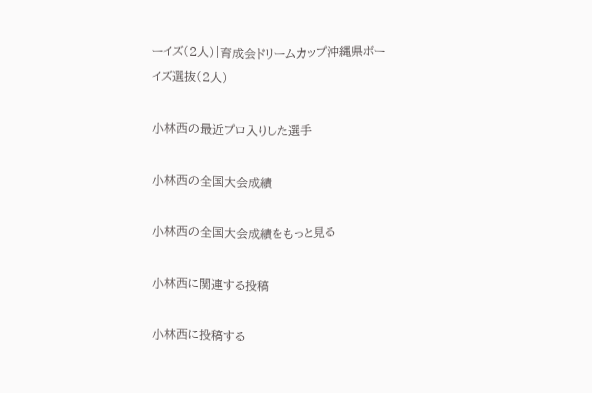ーイズ(2人)|育成会ドリームカップ沖縄県ボーイズ選抜(2人)

小林西の最近プロ入りした選手

小林西の全国大会成績

小林西の全国大会成績をもっと見る

小林西に関連する投稿

小林西に投稿する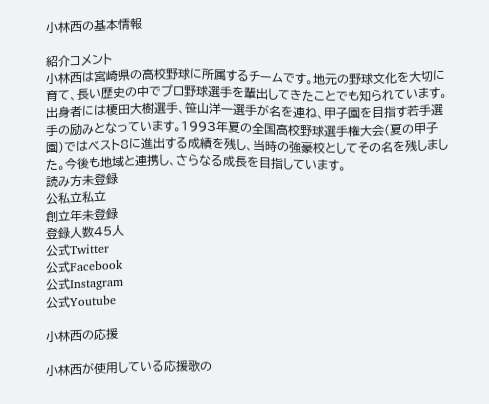小林西の基本情報

紹介コメント
小林西は宮崎県の高校野球に所属するチームです。地元の野球文化を大切に育て、長い歴史の中でプロ野球選手を輩出してきたことでも知られています。出身者には榎田大樹選手、笹山洋一選手が名を連ね、甲子園を目指す若手選手の励みとなっています。1993年夏の全国高校野球選手権大会(夏の甲子園)ではベスト8に進出する成績を残し、当時の強豪校としてその名を残しました。今後も地域と連携し、さらなる成長を目指しています。
読み方未登録
公私立私立
創立年未登録
登録人数45人
公式Twitter
公式Facebook
公式Instagram
公式Youtube

小林西の応援

小林西が使用している応援歌の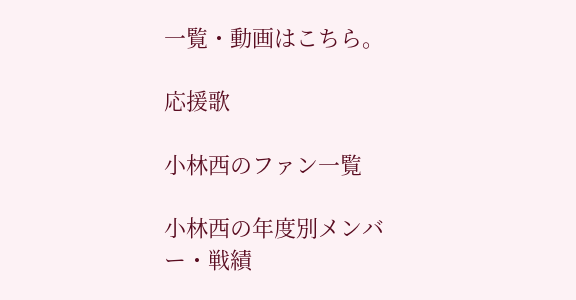一覧・動画はこちら。

応援歌

小林西のファン一覧

小林西の年度別メンバー・戦績